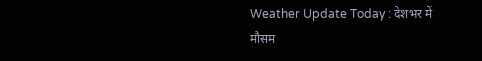Weather Update Today : देशभर में मौसम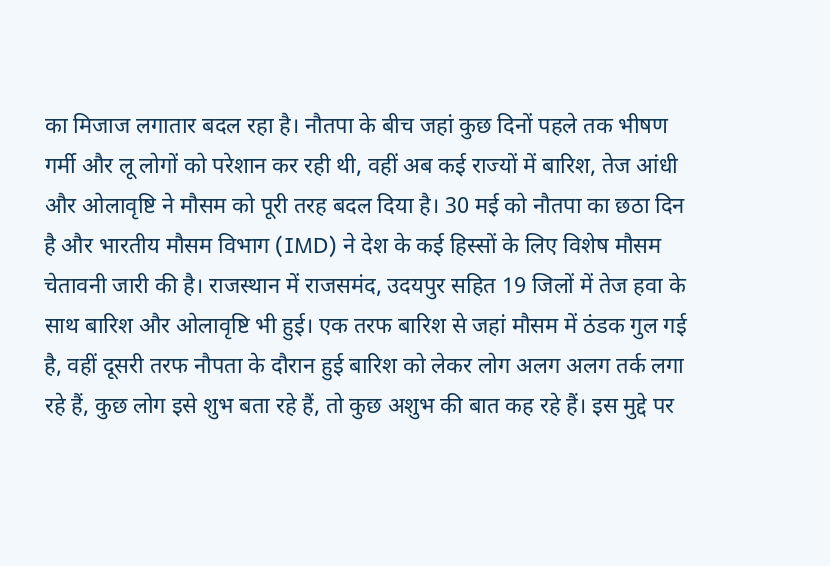का मिजाज लगातार बदल रहा है। नौतपा के बीच जहां कुछ दिनों पहले तक भीषण गर्मी और लू लोगों को परेशान कर रही थी, वहीं अब कई राज्यों में बारिश, तेज आंधी और ओलावृष्टि ने मौसम को पूरी तरह बदल दिया है। 30 मई को नौतपा का छठा दिन है और भारतीय मौसम विभाग (IMD) ने देश के कई हिस्सों के लिए विशेष मौसम चेतावनी जारी की है। राजस्थान में राजसमंद, उदयपुर सहित 19 जिलों में तेज हवा के साथ बारिश और ओलावृष्टि भी हुई। एक तरफ बारिश से जहां मौसम में ठंडक गुल गई है, वहीं दूसरी तरफ नौपता के दौरान हुई बारिश को लेकर लोग अलग अलग तर्क लगा रहे हैं, कुछ लोग इसे शुभ बता रहे हैं, तो कुछ अशुभ की बात कह रहे हैं। इस मुद्दे पर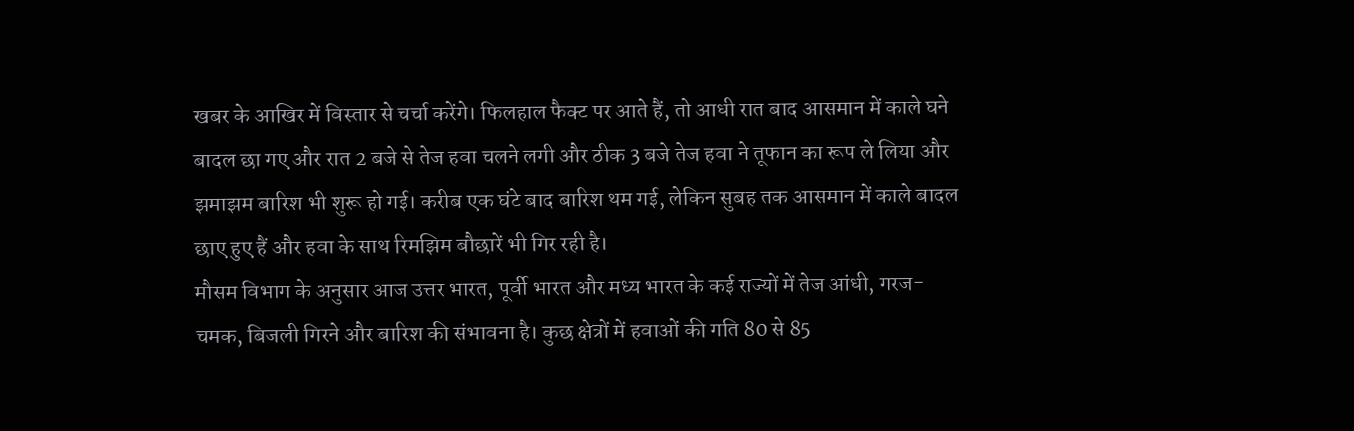खबर के आखिर में विस्तार से चर्चा करेंगे। फिलहाल फैक्ट पर आते हैं, तो आधी रात बाद आसमान में काले घने बादल छा गए और रात 2 बजे से तेज हवा चलने लगी और ठीक 3 बजे तेज हवा ने तूफान का रूप ले लिया और झमाझम बारिश भी शुरू हो गई। करीब एक घंटे बाद बारिश थम गई, लेकिन सुबह तक आसमान में काले बादल छाए हुए हैं और हवा के साथ रिमझिम बौछारें भी गिर रही है।
मौसम विभाग के अनुसार आज उत्तर भारत, पूर्वी भारत और मध्य भारत के कई राज्यों में तेज आंधी, गरज-चमक, बिजली गिरने और बारिश की संभावना है। कुछ क्षेत्रों में हवाओं की गति 80 से 85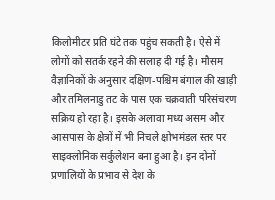किलोमीटर प्रति घंटे तक पहुंच सकती है। ऐसे में लोगों को सतर्क रहने की सलाह दी गई है। मौसम वैज्ञानिकों के अनुसार दक्षिण-पश्चिम बंगाल की खाड़ी और तमिलनाडु तट के पास एक चक्रवाती परिसंचरण सक्रिय हो रहा है। इसके अलावा मध्य असम और आसपास के क्षेत्रों में भी निचले क्षोभमंडल स्तर पर साइक्लोनिक सर्कुलेशन बना हुआ है। इन दोनों प्रणालियों के प्रभाव से देश के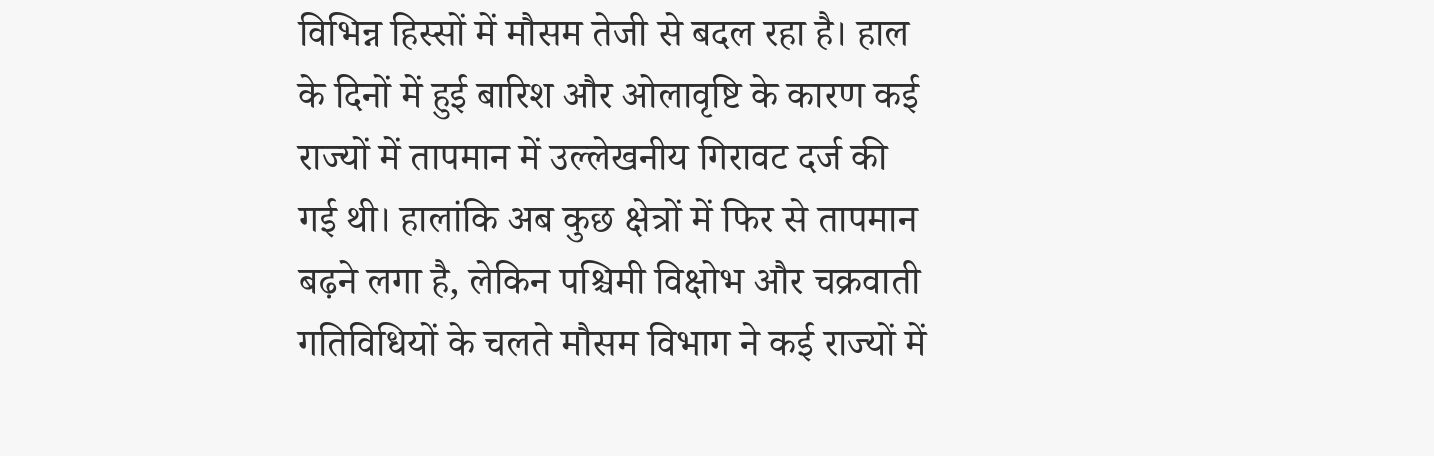विभिन्न हिस्सों में मौसम तेजी से बदल रहा है। हाल के दिनों में हुई बारिश और ओलावृष्टि के कारण कई राज्यों में तापमान में उल्लेखनीय गिरावट दर्ज की गई थी। हालांकि अब कुछ क्षेत्रों में फिर से तापमान बढ़ने लगा है, लेकिन पश्चिमी विक्षोभ और चक्रवाती गतिविधियों के चलते मौसम विभाग ने कई राज्यों में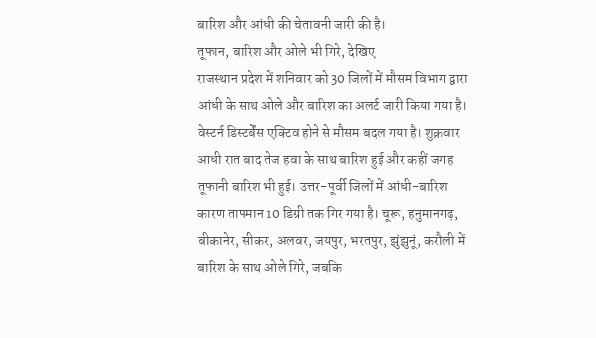बारिश और आंधी की चेतावनी जारी की है।
तूफान, बारिश और ओले भी गिरे, देखिए
राजस्थान प्रदेश में शनिवार को 30 जिलों में मौसम विभाग द्वारा आंधी के साथ ओले और बारिश का अलर्ट जारी किया गया है। वेस्टर्न डिस्टर्बेंस एक्टिव होने से मौसम बदल गया है। शुक्रवार आधी रात बाद तेज हवा के साथ बारिश हुई और कहीं जगह तूफानी बारिश भी हुई। उत्तर-पूर्वी जिलों में आंधी-बारिश कारण तापमान 10 डिग्री तक गिर गया है। चूरू, हनुमानगढ़, बीकानेर, सीकर, अलवर, जयपुर, भरतपुर, झुंझुनूं, करौली में बारिश के साथ ओले गिरे, जबकि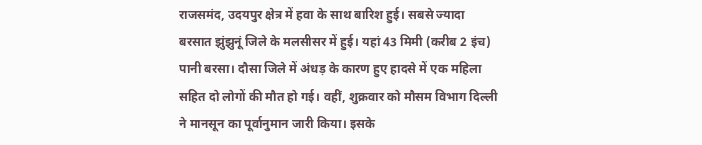राजसमंद, उदयपुर क्षेत्र में हवा के साथ बारिश हुई। सबसे ज्यादा बरसात झुंझुनूं जिले के मलसीसर में हुई। यहां 43 मिमी (करीब 2 इंच) पानी बरसा। दौसा जिले में अंधड़ के कारण हुए हादसे में एक महिला सहित दो लोगों की मौत हो गई। वहीं, शुक्रवार को मौसम विभाग दिल्ली ने मानसून का पूर्वानुमान जारी किया। इसके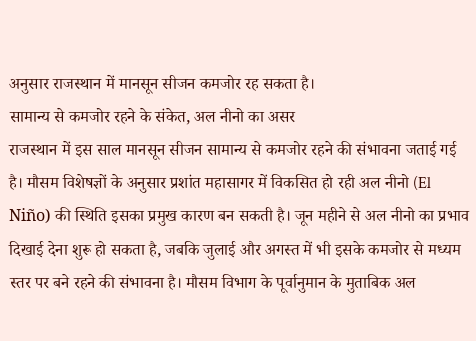अनुसार राजस्थान में मानसून सीजन कमजोर रह सकता है।
सामान्य से कमजोर रहने के संकेत, अल नीनो का असर
राजस्थान में इस साल मानसून सीजन सामान्य से कमजोर रहने की संभावना जताई गई है। मौसम विशेषज्ञों के अनुसार प्रशांत महासागर में विकसित हो रही अल नीनो (El Niño) की स्थिति इसका प्रमुख कारण बन सकती है। जून महीने से अल नीनो का प्रभाव दिखाई देना शुरू हो सकता है, जबकि जुलाई और अगस्त में भी इसके कमजोर से मध्यम स्तर पर बने रहने की संभावना है। मौसम विभाग के पूर्वानुमान के मुताबिक अल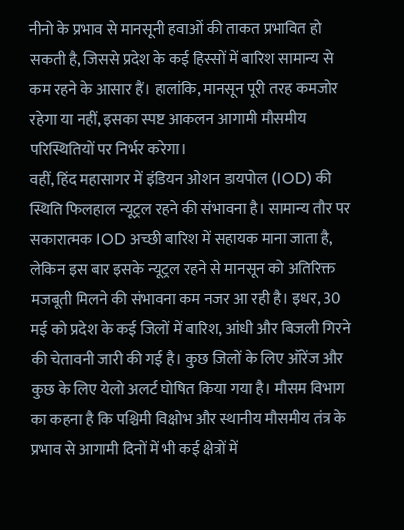नीनो के प्रभाव से मानसूनी हवाओं की ताकत प्रभावित हो सकती है, जिससे प्रदेश के कई हिस्सों में बारिश सामान्य से कम रहने के आसार हैं। हालांकि, मानसून पूरी तरह कमजोर रहेगा या नहीं, इसका स्पष्ट आकलन आगामी मौसमीय परिस्थितियों पर निर्भर करेगा।
वहीं, हिंद महासागर में इंडियन ओशन डायपोल (IOD) की स्थिति फिलहाल न्यूट्रल रहने की संभावना है। सामान्य तौर पर सकारात्मक IOD अच्छी बारिश में सहायक माना जाता है, लेकिन इस बार इसके न्यूट्रल रहने से मानसून को अतिरिक्त मजबूती मिलने की संभावना कम नजर आ रही है। इधर, 30 मई को प्रदेश के कई जिलों में बारिश, आंधी और बिजली गिरने की चेतावनी जारी की गई है। कुछ जिलों के लिए ऑरेंज और कुछ के लिए येलो अलर्ट घोषित किया गया है। मौसम विभाग का कहना है कि पश्चिमी विक्षोभ और स्थानीय मौसमीय तंत्र के प्रभाव से आगामी दिनों में भी कई क्षेत्रों में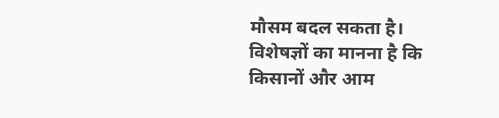मौसम बदल सकता है। विशेषज्ञों का मानना है कि किसानों और आम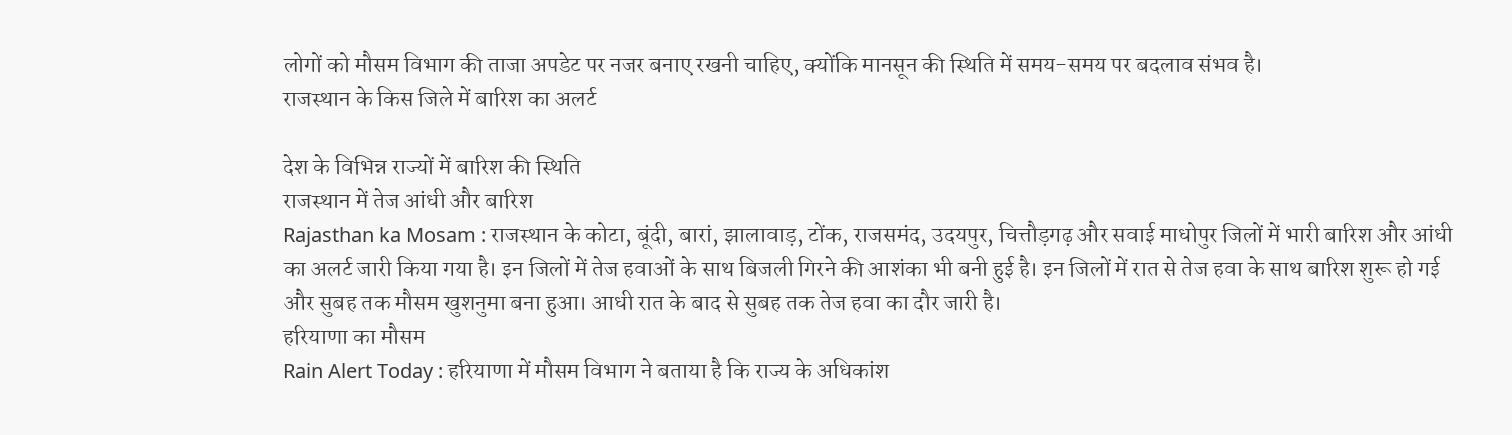लोगों को मौसम विभाग की ताजा अपडेट पर नजर बनाए रखनी चाहिए, क्योंकि मानसून की स्थिति में समय-समय पर बदलाव संभव है।
राजस्थान के किस जिले में बारिश का अलर्ट

देश के विभिन्न राज्यों में बारिश की स्थिति
राजस्थान में तेज आंधी और बारिश
Rajasthan ka Mosam : राजस्थान के कोटा, बूंदी, बारां, झालावाड़, टोंक, राजसमंद, उदयपुर, चित्तौड़गढ़ और सवाई माधोपुर जिलों में भारी बारिश और आंधी का अलर्ट जारी किया गया है। इन जिलों में तेज हवाओं के साथ बिजली गिरने की आशंका भी बनी हुई है। इन जिलों में रात से तेज हवा के साथ बारिश शुरू हो गई और सुबह तक मौसम खुशनुमा बना हुआ। आधी रात के बाद से सुबह तक तेज हवा का दौर जारी है।
हरियाणा का मौसम
Rain Alert Today : हरियाणा में मौसम विभाग ने बताया है कि राज्य के अधिकांश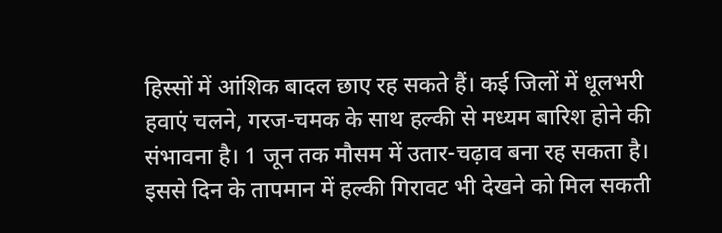हिस्सों में आंशिक बादल छाए रह सकते हैं। कई जिलों में धूलभरी हवाएं चलने, गरज-चमक के साथ हल्की से मध्यम बारिश होने की संभावना है। 1 जून तक मौसम में उतार-चढ़ाव बना रह सकता है। इससे दिन के तापमान में हल्की गिरावट भी देखने को मिल सकती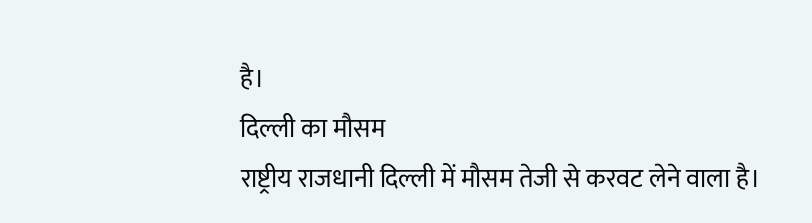है।
दिल्ली का मौसम
राष्ट्रीय राजधानी दिल्ली में मौसम तेजी से करवट लेने वाला है।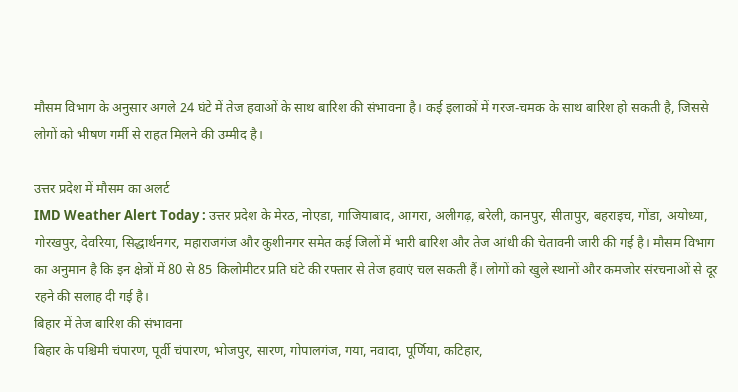मौसम विभाग के अनुसार अगले 24 घंटे में तेज हवाओं के साथ बारिश की संभावना है। कई इलाकों में गरज-चमक के साथ बारिश हो सकती है, जिससे लोगों को भीषण गर्मी से राहत मिलने की उम्मीद है।

उत्तर प्रदेश में मौसम का अलर्ट
IMD Weather Alert Today : उत्तर प्रदेश के मेरठ, नोएडा, गाजियाबाद, आगरा, अलीगढ़, बरेली, कानपुर, सीतापुर, बहराइच, गोंडा, अयोध्या, गोरखपुर, देवरिया, सिद्धार्थनगर, महाराजगंज और कुशीनगर समेत कई जिलों में भारी बारिश और तेज आंधी की चेतावनी जारी की गई है। मौसम विभाग का अनुमान है कि इन क्षेत्रों में 80 से 85 किलोमीटर प्रति घंटे की रफ्तार से तेज हवाएं चल सकती हैं। लोगों को खुले स्थानों और कमजोर संरचनाओं से दूर रहने की सलाह दी गई है।
बिहार में तेज बारिश की संभावना
बिहार के पश्चिमी चंपारण, पूर्वी चंपारण, भोजपुर, सारण, गोपालगंज, गया, नवादा, पूर्णिया, कटिहार,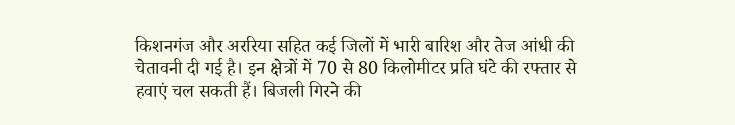किशनगंज और अररिया सहित कई जिलों में भारी बारिश और तेज आंधी की चेतावनी दी गई है। इन क्षेत्रों में 70 से 80 किलोमीटर प्रति घंटे की रफ्तार से हवाएं चल सकती हैं। बिजली गिरने की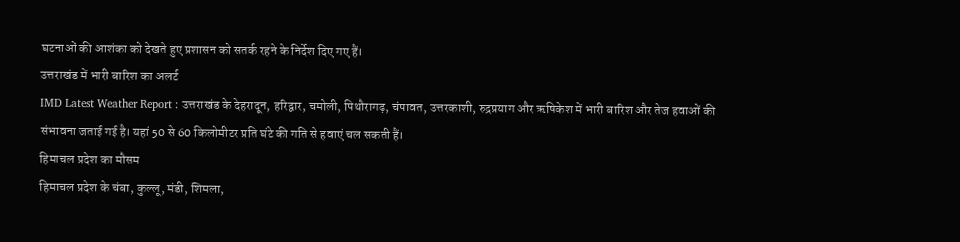घटनाओं की आशंका को देखते हुए प्रशासन को सतर्क रहने के निर्देश दिए गए हैं।
उत्तराखंड में भारी बारिश का अलर्ट
IMD Latest Weather Report : उत्तराखंड के देहरादून, हरिद्वार, चमोली, पिथौरागढ़, चंपावत, उत्तरकाशी, रुद्रप्रयाग और ऋषिकेश में भारी बारिश और तेज हवाओं की संभावना जताई गई है। यहां 50 से 60 किलोमीटर प्रति घंटे की गति से हवाएं चल सकती हैं।
हिमाचल प्रदेश का मौसम
हिमाचल प्रदेश के चंबा, कुल्लू, मंडी, शिमला,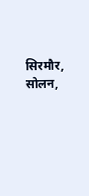सिरमौर, सोलन,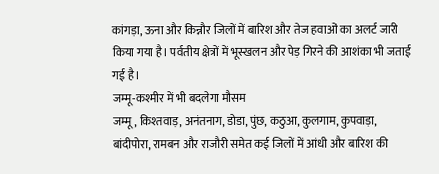कांगड़ा, ऊना और किन्नौर जिलों में बारिश और तेज हवाओं का अलर्ट जारी किया गया है। पर्वतीय क्षेत्रों में भूस्खलन और पेड़ गिरने की आशंका भी जताई गई है।
जम्मू-कश्मीर में भी बदलेगा मौसम
जम्मू, किश्तवाड़, अनंतनाग, डोडा, पुंछ, कठुआ, कुलगाम, कुपवाड़ा, बांदीपोरा, रामबन और राजौरी समेत कई जिलों में आंधी और बारिश की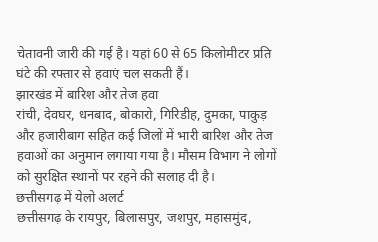चेतावनी जारी की गई है। यहां 60 से 65 किलोमीटर प्रति घंटे की रफ्तार से हवाएं चल सकती हैं।
झारखंड में बारिश और तेज हवा
रांची, देवघर, धनबाद, बोकारो, गिरिडीह, दुमका, पाकुड़ और हजारीबाग सहित कई जिलों में भारी बारिश और तेज हवाओं का अनुमान लगाया गया है। मौसम विभाग ने लोगों को सुरक्षित स्थानों पर रहने की सलाह दी है।
छत्तीसगढ़ में येलो अलर्ट
छत्तीसगढ़ के रायपुर, बिलासपुर, जशपुर, महासमुंद,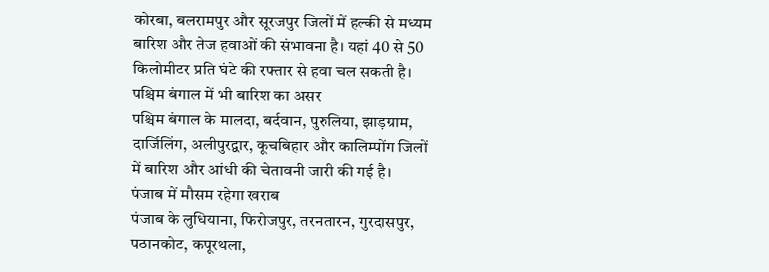कोरबा, बलरामपुर और सूरजपुर जिलों में हल्की से मध्यम बारिश और तेज हवाओं की संभावना है। यहां 40 से 50 किलोमीटर प्रति घंटे की रफ्तार से हवा चल सकती है।
पश्चिम बंगाल में भी बारिश का असर
पश्चिम बंगाल के मालदा, बर्दवान, पुरुलिया, झाड़ग्राम, दार्जिलिंग, अलीपुरद्वार, कूचबिहार और कालिम्पोंग जिलों में बारिश और आंधी की चेतावनी जारी की गई है।
पंजाब में मौसम रहेगा खराब
पंजाब के लुधियाना, फिरोजपुर, तरनतारन, गुरदासपुर, पठानकोट, कपूरथला,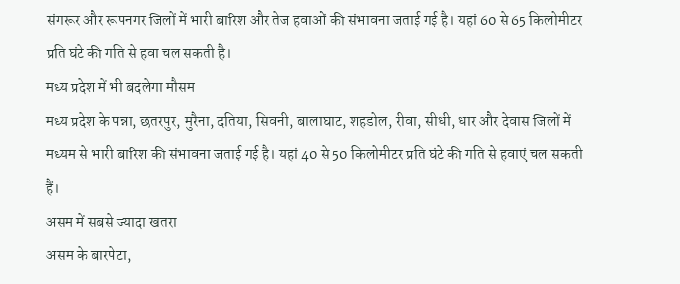संगरूर और रूपनगर जिलों में भारी बारिश और तेज हवाओं की संभावना जताई गई है। यहां 60 से 65 किलोमीटर प्रति घंटे की गति से हवा चल सकती है।
मध्य प्रदेश में भी बदलेगा मौसम
मध्य प्रदेश के पन्ना, छतरपुर, मुरैना, दतिया, सिवनी, बालाघाट, शहडोल, रीवा, सीधी, धार और देवास जिलों में मध्यम से भारी बारिश की संभावना जताई गई है। यहां 40 से 50 किलोमीटर प्रति घंटे की गति से हवाएं चल सकती हैं।
असम में सबसे ज्यादा खतरा
असम के बारपेटा,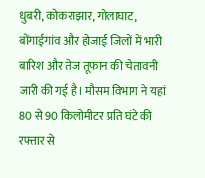धुबरी, कोकराझार, गोलाघाट, बोंगाईगांव और होजाई जिलों में भारी बारिश और तेज तूफान की चेतावनी जारी की गई है। मौसम विभाग ने यहां 80 से 90 किलोमीटर प्रति घंटे की रफ्तार से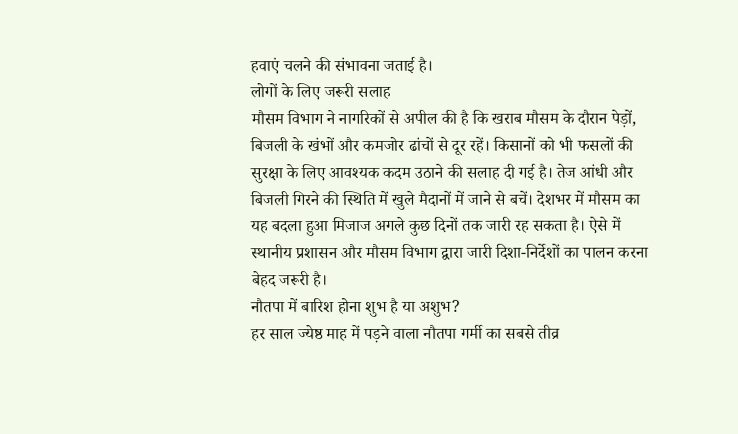हवाएं चलने की संभावना जताई है।
लोगों के लिए जरूरी सलाह
मौसम विभाग ने नागरिकों से अपील की है कि खराब मौसम के दौरान पेड़ों, बिजली के खंभों और कमजोर ढांचों से दूर रहें। किसानों को भी फसलों की सुरक्षा के लिए आवश्यक कदम उठाने की सलाह दी गई है। तेज आंधी और बिजली गिरने की स्थिति में खुले मैदानों में जाने से बचें। देशभर में मौसम का यह बदला हुआ मिजाज अगले कुछ दिनों तक जारी रह सकता है। ऐसे में स्थानीय प्रशासन और मौसम विभाग द्वारा जारी दिशा-निर्देशों का पालन करना बेहद जरूरी है।
नौतपा में बारिश होना शुभ है या अशुभ?
हर साल ज्येष्ठ माह में पड़ने वाला नौतपा गर्मी का सबसे तीव्र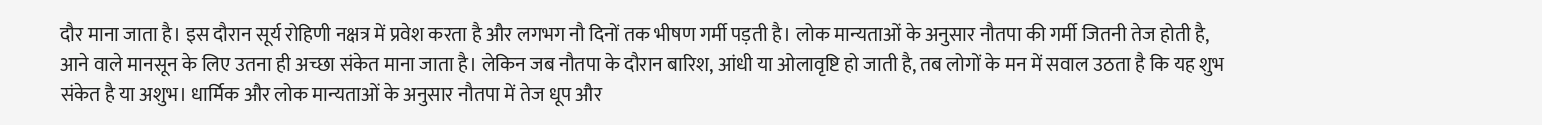दौर माना जाता है। इस दौरान सूर्य रोहिणी नक्षत्र में प्रवेश करता है और लगभग नौ दिनों तक भीषण गर्मी पड़ती है। लोक मान्यताओं के अनुसार नौतपा की गर्मी जितनी तेज होती है, आने वाले मानसून के लिए उतना ही अच्छा संकेत माना जाता है। लेकिन जब नौतपा के दौरान बारिश, आंधी या ओलावृष्टि हो जाती है, तब लोगों के मन में सवाल उठता है कि यह शुभ संकेत है या अशुभ। धार्मिक और लोक मान्यताओं के अनुसार नौतपा में तेज धूप और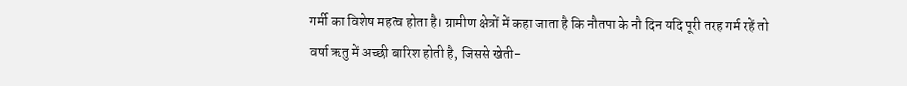गर्मी का विशेष महत्व होता है। ग्रामीण क्षेत्रों में कहा जाता है कि नौतपा के नौ दिन यदि पूरी तरह गर्म रहें तो वर्षा ऋतु में अच्छी बारिश होती है, जिससे खेती-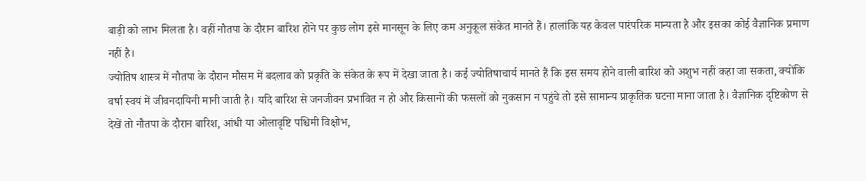बाड़ी को लाभ मिलता है। वहीं नौतपा के दौरान बारिश होने पर कुछ लोग इसे मानसून के लिए कम अनुकूल संकेत मानते हैं। हालांकि यह केवल पारंपरिक मान्यता है और इसका कोई वैज्ञानिक प्रमाण नहीं है।
ज्योतिष शास्त्र में नौतपा के दौरान मौसम में बदलाव को प्रकृति के संकेत के रूप में देखा जाता है। कई ज्योतिषाचार्य मानते हैं कि इस समय होने वाली बारिश को अशुभ नहीं कहा जा सकता, क्योंकि वर्षा स्वयं में जीवनदायिनी मानी जाती है। यदि बारिश से जनजीवन प्रभावित न हो और किसानों की फसलों को नुकसान न पहुंचे तो इसे सामान्य प्राकृतिक घटना माना जाता है। वैज्ञानिक दृष्टिकोण से देखें तो नौतपा के दौरान बारिश, आंधी या ओलावृष्टि पश्चिमी विक्षोभ,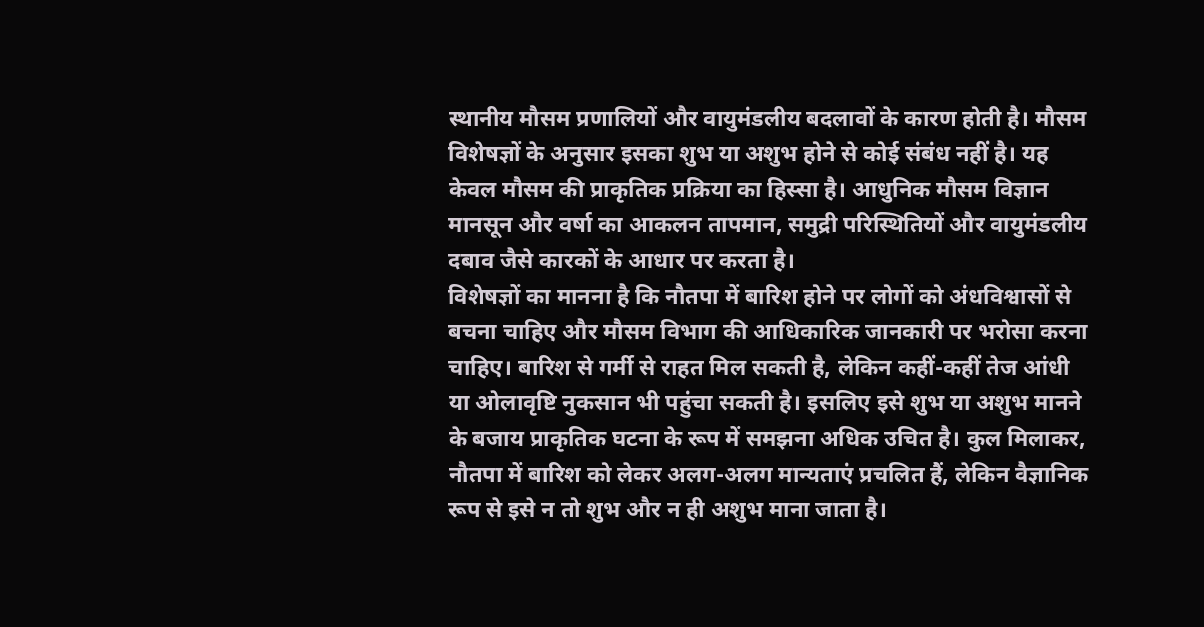स्थानीय मौसम प्रणालियों और वायुमंडलीय बदलावों के कारण होती है। मौसम विशेषज्ञों के अनुसार इसका शुभ या अशुभ होने से कोई संबंध नहीं है। यह केवल मौसम की प्राकृतिक प्रक्रिया का हिस्सा है। आधुनिक मौसम विज्ञान मानसून और वर्षा का आकलन तापमान, समुद्री परिस्थितियों और वायुमंडलीय दबाव जैसे कारकों के आधार पर करता है।
विशेषज्ञों का मानना है कि नौतपा में बारिश होने पर लोगों को अंधविश्वासों से बचना चाहिए और मौसम विभाग की आधिकारिक जानकारी पर भरोसा करना चाहिए। बारिश से गर्मी से राहत मिल सकती है, लेकिन कहीं-कहीं तेज आंधी या ओलावृष्टि नुकसान भी पहुंचा सकती है। इसलिए इसे शुभ या अशुभ मानने के बजाय प्राकृतिक घटना के रूप में समझना अधिक उचित है। कुल मिलाकर, नौतपा में बारिश को लेकर अलग-अलग मान्यताएं प्रचलित हैं, लेकिन वैज्ञानिक रूप से इसे न तो शुभ और न ही अशुभ माना जाता है।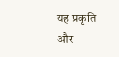यह प्रकृति और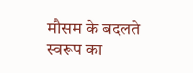मौसम के बदलते स्वरूप का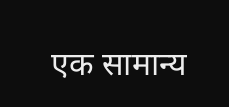एक सामान्य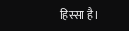हिस्सा है।